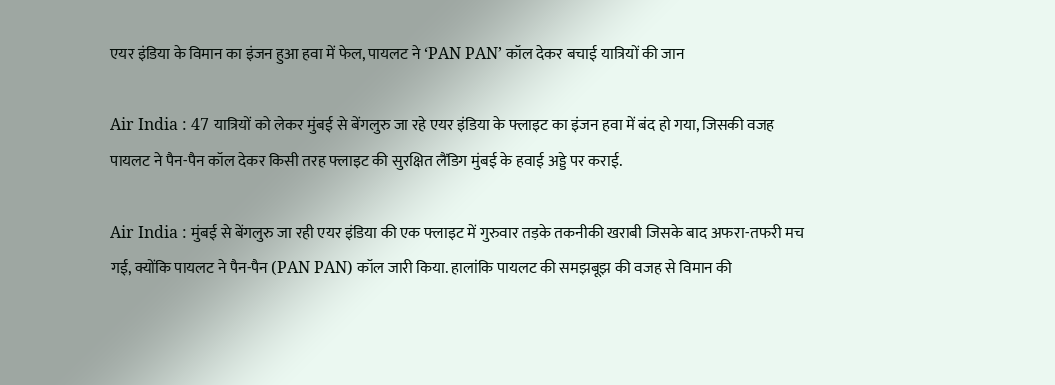एयर इंडिया के विमान का इंजन हुआ हवा में फेल, पायलट ने ‘PAN PAN’ कॉल देकर बचाई यात्रियों की जान

Air India : 47 यात्रियों को लेकर मुंबई से बेंगलुरु जा रहे एयर इंडिया के फ्लाइट का इंजन हवा में बंद हो गया, जिसकी वजह पायलट ने पैन-पैन कॉल देकर किसी तरह फ्लाइट की सुरक्षित लैंडिग मुंबई के हवाई अड्डे पर कराई.

Air India : मुंबई से बेंगलुरु जा रही एयर इंडिया की एक फ्लाइट में गुरुवार तड़के तकनीकी खराबी जिसके बाद अफरा-तफरी मच गई, क्योंकि पायलट ने पैन-पैन (PAN PAN) कॉल जारी किया. हालांकि पायलट की समझबूझ की वजह से विमान की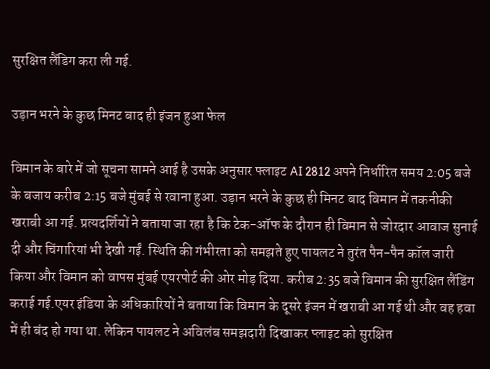सुरक्षित लैंडिग करा ली गई.

उड़ान भरने के कुछ मिनट बाद ही इंजन हुआ फेल

विमान के बारे में जो सूचना सामने आई है उसके अनुसार फ्लाइट AI 2812 अपने निर्धारित समय 2:05 बजे के बजाय करीब 2:15 बजे मुंबई से रवाना हुआ. उड़ान भरने के कुछ ही मिनट बाद विमान में तकनीकी खराबी आ गई. प्रत्यदर्शियों ने बताया जा रहा है कि टेक-ऑफ के दौरान ही विमान से जोरदार आवाज सुनाई दी और चिंगारियां भी देखी गईं. स्थिति की गंभीरता को समझते हुए पायलट ने तुरंत पैन-पैन कॉल जारी किया और विमान को वापस मुंबई एयरपोर्ट की ओर मोड़ दिया. करीब 2:35 बजे विमान की सुरक्षित लैंडिंग कराई गई.एयर इंडिया के अधिकारियों ने बताया कि विमान के दूसरे इंजन में खराबी आ गई थी और वह हवा में ही बंद हो गया था. लेकिन पायलट ने अविलंब समझदारी दिखाकर प्लाइट को सुरक्षित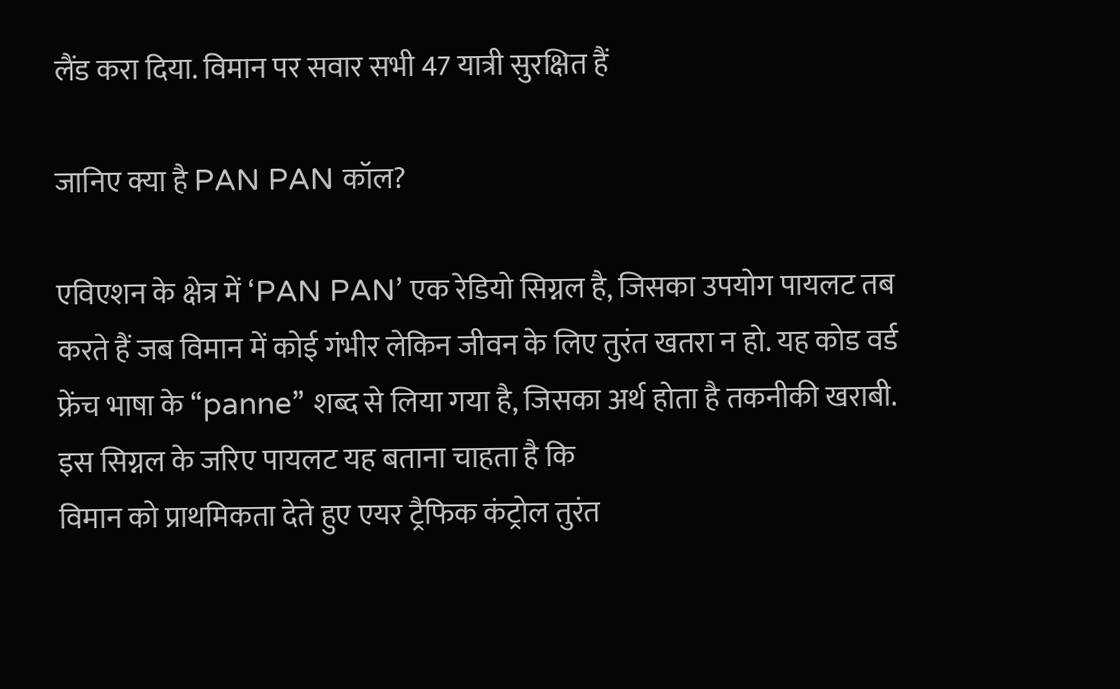लैंड करा दिया. विमान पर सवार सभी 47 यात्री सुरक्षित हैं

जानिए क्या है PAN PAN कॉल?

एविएशन के क्षेत्र में ‘PAN PAN’ एक रेडियो सिग्नल है, जिसका उपयोग पायलट तब करते हैं जब विमान में कोई गंभीर लेकिन जीवन के लिए तुरंत खतरा न हो. यह कोड वर्ड फ्रेंच भाषा के “panne” शब्द से लिया गया है, जिसका अर्थ होता है तकनीकी खराबी. इस सिग्नल के जरिए पायलट यह बताना चाहता है कि
विमान को प्राथमिकता देते हुए एयर ट्रैफिक कंट्रोल तुरंत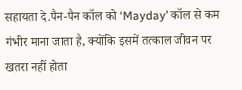सहायता दे.पैन-पैन कॉल को ‘Mayday’ कॉल से कम गंभीर माना जाता है, क्योंकि इसमें तत्काल जीवन पर खतरा नहीं होता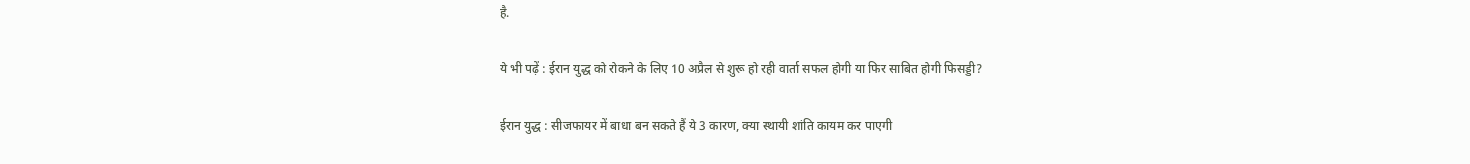है.

ये भी पढ़ें : ईरान युद्ध को रोकने के लिए 10 अप्रैल से शुरू हो रही वार्ता सफल होगी या फिर साबित होगी फिसड्डी?

ईरान युद्ध : सीजफायर में बाधा बन सकते हैं ये 3 कारण, क्या स्थायी शांति कायम कर पाएगी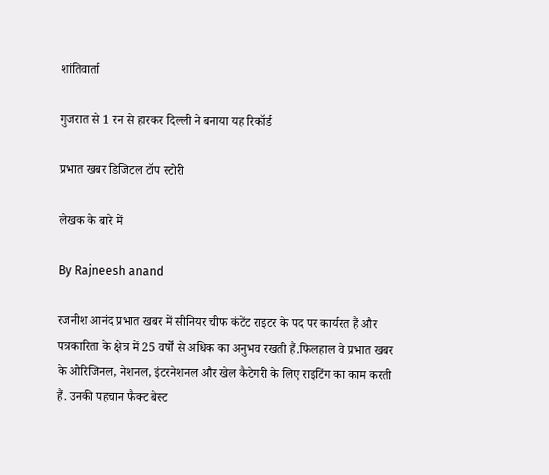शांतिवार्ता

गुजरात से 1 रन से हारकर दिल्ली ने बनाया यह रिकॉर्ड

प्रभात खबर डिजिटल टॉप स्टोरी

लेखक के बारे में

By Rajneesh anand

रजनीश आनंद प्रभात खबर में सीनियर चीफ कंटेंट राइटर के पद पर कार्यरत हैं और पत्रकारिता के क्षेत्र में 25 वर्षों से अधिक का अनुभव रखती हैं.फिलहाल वे प्रभात खबर के ओरिजिनल, नेशनल, इंटरनेशनल और खेल कैटेगरी के लिए राइटिंग का काम करती हैं. उनकी पहचान फैक्ट बेस्ट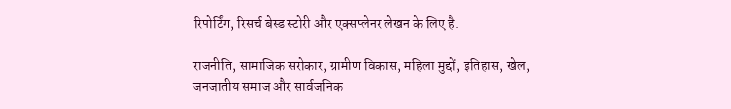रिपोर्टिंग, रिसर्च बेस्ड स्टोरी और एक्सप्लेनर लेखन के लिए है.

राजनीति, सामाजिक सरोकार, ग्रामीण विकास, महिला मुद्दों, इतिहास, खेल, जनजातीय समाज और सार्वजनिक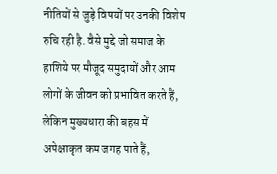नीतियों से जुड़े विषयों पर उनकी विशेष रुचि रही है. वैसे मुद्दे जो समाज के हाशिये पर मौजूद समुदायों और आम लोगों के जीवन को प्रभावित करते हैं, लेकिन मुख्यधारा की बहस में अपेक्षाकृत कम जगह पाते हैं,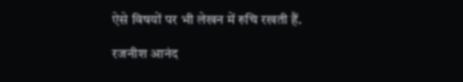ऐसे विषयों पर भी लेखन में रुचि रखती हैं.

रजनीश आनंद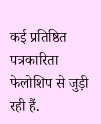कई प्रतिष्ठित पत्रकारिता फेलोशिप से जुड़ी रही हैं.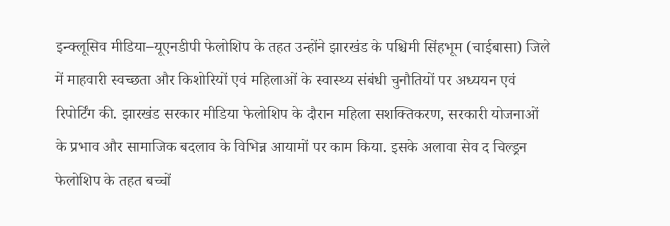इन्क्लूसिव मीडिया–यूएनडीपी फेलोशिप के तहत उन्होंने झारखंड के पश्चिमी सिंहभूम (चाईबासा) जिले में माहवारी स्वच्छता और किशोरियों एवं महिलाओं के स्वास्थ्य संबंधी चुनौतियों पर अध्ययन एवं रिपोर्टिंग की. झारखंड सरकार मीडिया फेलोशिप के दौरान महिला सशक्तिकरण, सरकारी योजनाओं के प्रभाव और सामाजिक बदलाव के विभिन्न आयामों पर काम किया. इसके अलावा सेव द चिल्ड्रन फेलोशिप के तहत बच्चों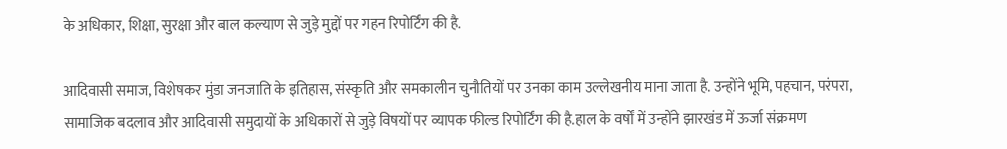के अधिकार, शिक्षा, सुरक्षा और बाल कल्याण से जुड़े मुद्दों पर गहन रिपोर्टिंग की है.

आदिवासी समाज, विशेषकर मुंडा जनजाति के इतिहास, संस्कृति और समकालीन चुनौतियों पर उनका काम उल्लेखनीय माना जाता है. उन्होंने भूमि, पहचान, परंपरा, सामाजिक बदलाव और आदिवासी समुदायों के अधिकारों से जुड़े विषयों पर व्यापक फील्ड रिपोर्टिंग की है.हाल के वर्षों में उन्होंने झारखंड में ऊर्जा संक्रमण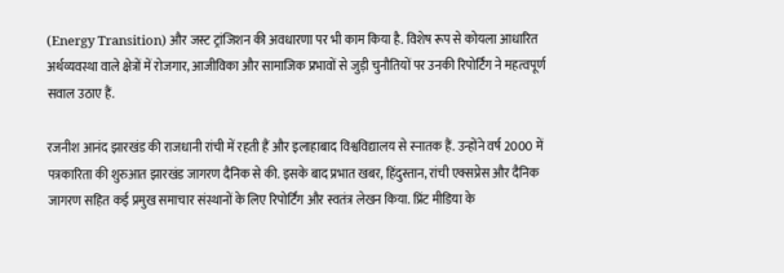(Energy Transition) और जस्ट ट्रांजिशन की अवधारणा पर भी काम किया है. विशेष रूप से कोयला आधारित अर्थव्यवस्था वाले क्षेत्रों में रोजगार, आजीविका और सामाजिक प्रभावों से जुड़ी चुनौतियों पर उनकी रिपोर्टिंग ने महत्वपूर्ण सवाल उठाए हैं.

रजनीश आनंद झारखंड की राजधानी रांची में रहती हैं और इलाहाबाद विश्वविद्यालय से स्नातक हैं. उन्होंने वर्ष 2000 में पत्रकारिता की शुरुआत झारखंड जागरण दैनिक से की. इसके बाद प्रभात खबर, हिंदुस्तान, रांची एक्सप्रेस और दैनिक जागरण सहित कई प्रमुख समाचार संस्थानों के लिए रिपोर्टिंग और स्वतंत्र लेखन किया. प्रिंट मीडिया के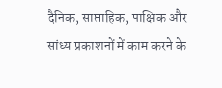दैनिक, साप्ताहिक, पाक्षिक और सांध्य प्रकाशनों में काम करने के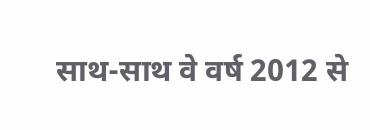साथ-साथ वे वर्ष 2012 से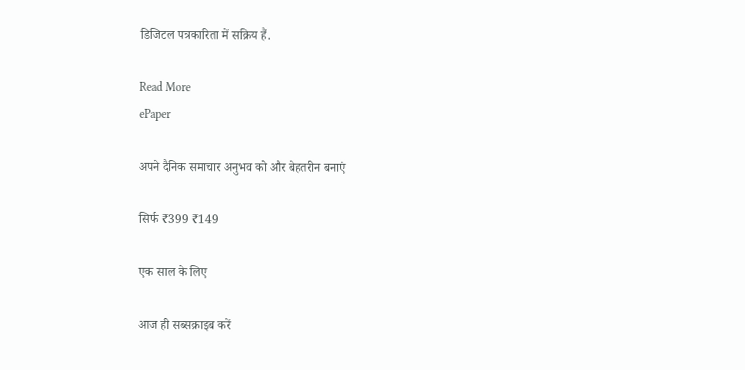डिजिटल पत्रकारिता में सक्रिय हैं.

Read More
ePaper

अपने दैनिक समाचार अनुभव को और बेहतरीन बनाएं

सिर्फ ₹399 ₹149

एक साल के लिए

आज ही सब्सक्राइब करें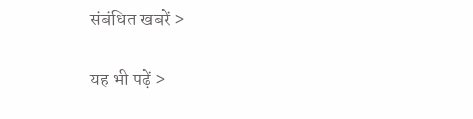संबंधित खबरें >

यह भी पढ़ें >